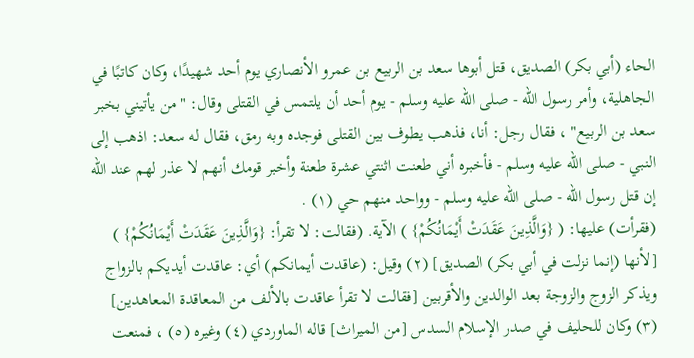الحاء (أبي بكر) الصديق، قتل أبوها سعد بن الربيع بن عمرو الأنصاري يوم أحد شهيدًا، وكان كاتبًا في الجاهلية، وأمر رسول الله - صلى الله عليه وسلم - يوم أحد أن يلتمس في القتلى وقال: "من يأتيني بخبر سعد بن الربيع" ، فقال رجل: أنا، فذهب يطوف بين القتلى فوجده وبه رمق، فقال له سعد: اذهب إلى النبي - صلى الله عليه وسلم - فأخبره أني طعنت اثنتي عشرة طعنة وأخبر قومك أنهم لا عذر لهم عند الله إن قتل رسول الله - صلى الله عليه وسلم - وواحد منهم حي (١) .
(فقرأت) عليها: ( {وَالَّذِينَ عَقَدَتْ أَيْمَانُكُمْ} ) الآية. (فقالت: لا تقرأ: {وَالَّذِينَ عَقَدَتْ أَيْمَانُكُمْ} ) [لأنها (إنما نزلت في أبي بكر) الصديق] (٢) وقيل: (عاقدت أيمانكم) أي: عاقدت أيديكم بالزواج ويذكر الزوج والزوجة بعد الوالدين والأقربين [فقالت لا تقرأ عاقدت بالألف من المعاقدة المعاهدين] (٣) وكان للحليف في صدر الإسلام السدس [من الميراث] قاله الماوردي (٤) وغيره (٥) ، فمنعت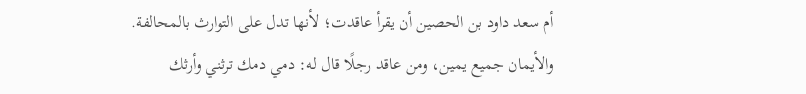أم سعد داود بن الحصين أن يقرأ عاقدت؛ لأنها تدل على التوارث بالمحالفة. والأيمان جميع يمين، ومن عاقد رجلًا قال له: دمي دمك ترثني وأرثك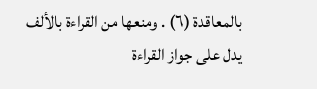بالمعاقدة (٦) . ومنعها من القراءة بالألف يدل على جواز القراءة